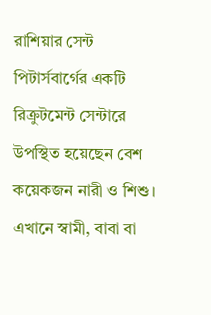রাশিয়ার সেন্ট
পিটার্সবার্গের একটি রিক্রুটমেন্ট সেন্টারে উপস্থিত হয়েছেন বেশ কয়েকজন নারী ও শিশু।
এখানে স্বামী, বাবা বা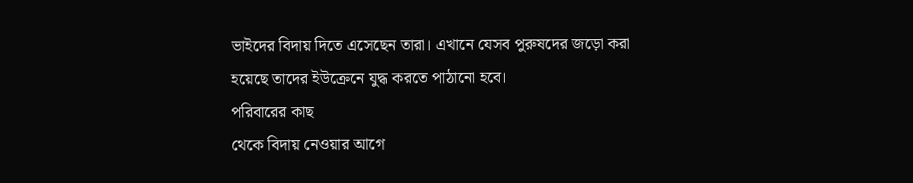ভাইদের বিদায় দিতে এসেছেন তারা। এখানে যেসব পুরুষদের জড়ো করা
হয়েছে তাদের ইউক্রেনে যুদ্ধ করতে পাঠানো হবে।
পরিবারের কাছ
থেকে বিদায় নেওয়ার আগে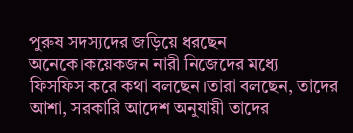পুরুষ সদস্যদের জড়িয়ে ধরছেন অনেকে।কয়েকজন নারী নিজেদের মধ্যে
ফিসফিস করে কথা বলছেন।তারা বলছেন, তাদের আশা, সরকারি আদেশ অনুযায়ী তাদের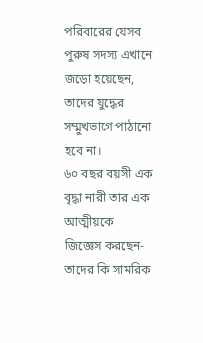পরিবারের যেসব
পুরুষ সদস্য এখানে জড়ো হয়েছেন, তাদের যুদ্ধের সম্মুখভাগে পাঠানো হবে না।
৬০ বছর বয়সী এক
বৃদ্ধা নারী তার এক আত্মীয়কে জিজ্ঞেস করছেন- তাদের কি সামরিক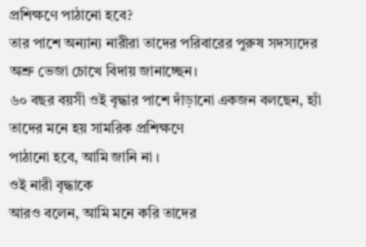প্রশিক্ষণে পাঠানো হবে?
তার পাশে অন্যান্য নারীরা তাদের পরিবারের পুরুষ সদস্যদের অশ্রু ভেজা চোখে বিদায় জানাচ্ছেন।
৬০ বছর বয়সী ওই বৃদ্ধার পাশে দাঁড়ানো একজন বলছেন, হ্যাঁ তাদের মনে হয় সামরিক প্রশিক্ষণে
পাঠানো হবে, আমি জানি না ।
ওই নারী বৃদ্ধাকে
আরও বলেন, আমি মনে করি তাদের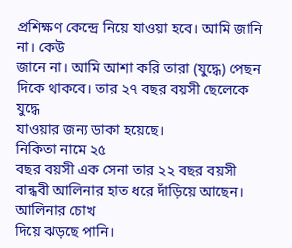প্রশিক্ষণ কেন্দ্রে নিয়ে যাওয়া হবে। আমি জানি না। কেউ
জানে না। আমি আশা করি তারা (যুদ্ধে) পেছন দিকে থাকবে। তার ২৭ বছর বয়সী ছেলেকে যুদ্ধে
যাওয়ার জন্য ডাকা হয়েছে।
নিকিতা নামে ২৫
বছর বয়সী এক সেনা তার ২২ বছর বয়সী বান্ধবী আলিনার হাত ধরে দাঁড়িয়ে আছেন। আলিনার চোখ
দিয়ে ঝড়ছে পানি।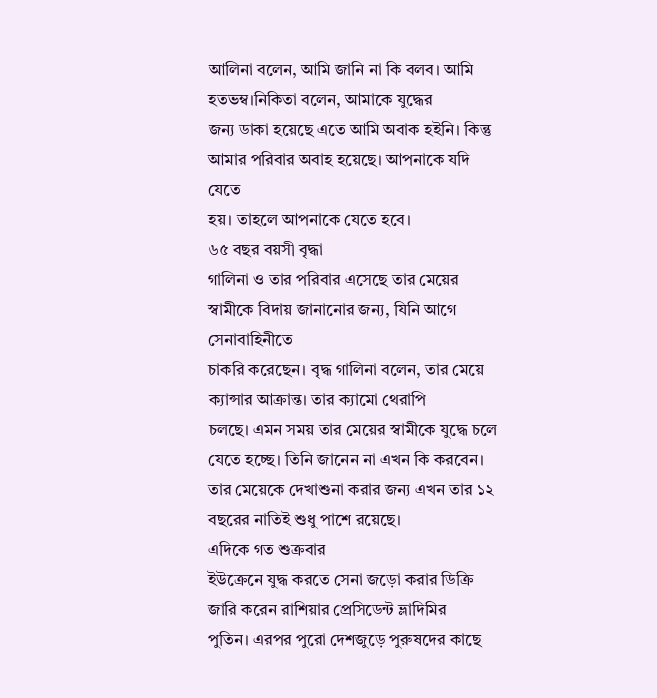আলিনা বলেন, আমি জানি না কি বলব। আমি হতভম্ব।নিকিতা বলেন, আমাকে যুদ্ধের
জন্য ডাকা হয়েছে এতে আমি অবাক হইনি। কিন্তু আমার পরিবার অবাহ হয়েছে। আপনাকে যদি যেতে
হয়। তাহলে আপনাকে যেতে হবে।
৬৫ বছর বয়সী বৃদ্ধা
গালিনা ও তার পরিবার এসেছে তার মেয়ের স্বামীকে বিদায় জানানোর জন্য, যিনি আগে সেনাবাহিনীতে
চাকরি করেছেন। বৃদ্ধ গালিনা বলেন, তার মেয়ে ক্যান্সার আক্রান্ত। তার ক্যামো থেরাপি
চলছে। এমন সময় তার মেয়ের স্বামীকে যুদ্ধে চলে যেতে হচ্ছে। তিনি জানেন না এখন কি করবেন।
তার মেয়েকে দেখাশুনা করার জন্য এখন তার ১২ বছরের নাতিই শুধু পাশে রয়েছে।
এদিকে গত শুক্রবার
ইউক্রেনে যুদ্ধ করতে সেনা জড়ো করার ডিক্রি জারি করেন রাশিয়ার প্রেসিডেন্ট ভ্লাদিমির
পুতিন। এরপর পুরো দেশজুড়ে পুরুষদের কাছে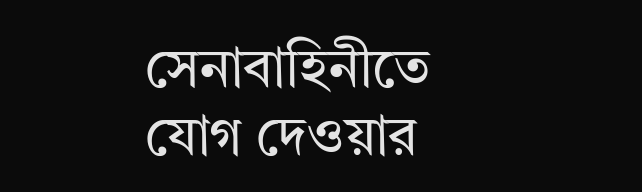সেনাবাহিনীতে যোগ দেওয়ার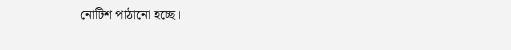নোটিশ পাঠানো হচ্ছে।